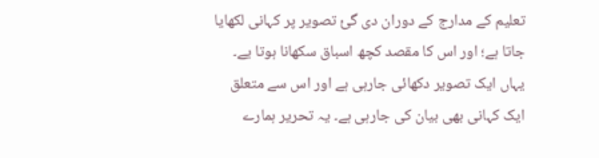تعلیم کے مدارج کے دوران دی گئ تصویر پر کہانی لکھایا جاتا ہے؛ اور اس کا مقصد کچھ اسباق سکھانا ہوتا یے۔ یہاں ایک تصویر دکھائی جارہی ہے اور اس سے متعلق ایک کہانی بھی بیان کی جارہی ہے۔ یہ تحریر ہمارے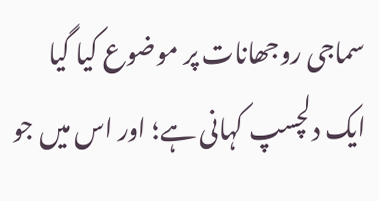سماجی روجھانات پر موضوع کیا گیا ایک دلچسپ کہانی ہے؛ اور اس میں جو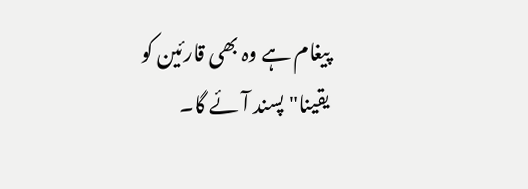پیغام ہے وہ بھی قارئین کو یقینا" پسند آئے گا۔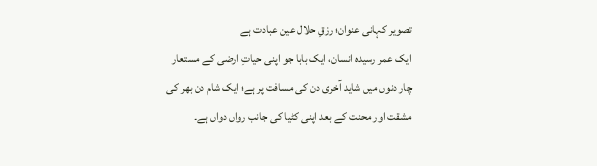تصویر کہانی عنوان؛ رزقِ حلال عین عبادت ہے
ایک عمر رسیدہ انسان، ایک بابا جو اپنی حیاتِ ارضی کے مستعار چار دنوں میں شاید آخری دن کی مسافت پر ہے؛ ایک شام دن بھر کی مشقت اور محنت کے بعد اپنی کٹیا کی جانب رواں دواں ہے۔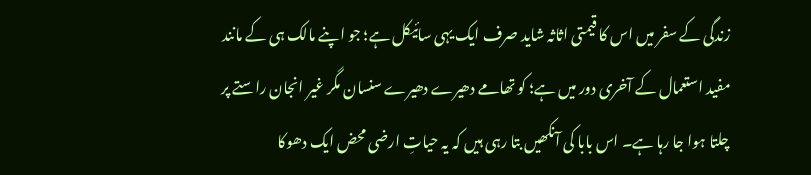زندگی کے سفر میں اس کا قیمتی اثاثہ شاید صرف ایک یہی سائیکل ہے؛ جو اپنے مالک ہی کے مانند مفید استعمال کے آخری دور میں ہے؛ کو تھامے دھیرے دھیرے سنسان مگر غیر انجان راستے پر چلتا ہوا جا رہا ہے۔ اس بابا کی آنکھیں بتا رہی ہیں کہ یہ حیاتِ ارضی محض ایک دھوکا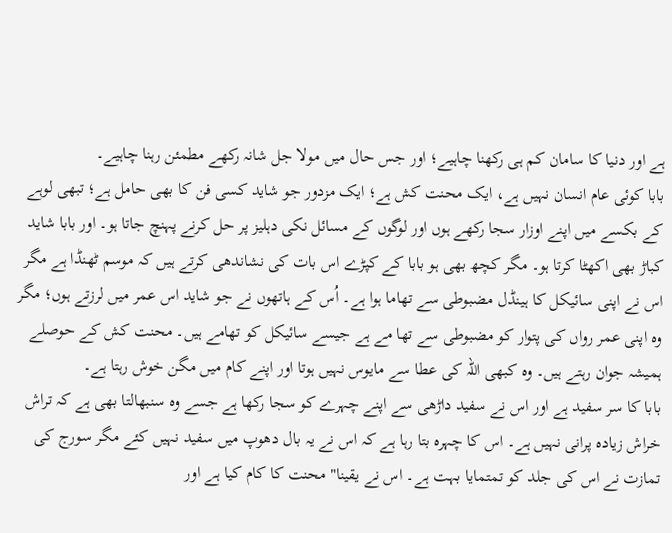ہے اور دنیا کا سامان کم ہی رکھنا چاہیے؛ اور جس حال میں مولا جل شانہ رکھے مطمئن رہنا چاہیے۔
بابا کوئی عام انسان نہیں ہے، ایک محنت کش ہے؛ ایک مزدور جو شاید کسی فن کا بھی حامل ہے؛ تبھی لوہے کے بکسے میں اپنے اوزار سجا رکھے ہوں اور لوگوں کے مسائل نکی دہلیز پر حل کرنے پہنچ جاتا ہو۔ اور بابا شاید کباڑ بھی اکھٹا کرتا ہو۔ مگر کچھ بھی ہو بابا کے کپڑے اس بات کی نشاندھی کرتے ہیں کہ موسم ٹھنڈا ہے مگر اس نے اپنی سائیکل کا ہینڈل مضبوطی سے تھاما ہوا ہے۔ اُس کے ہاتھوں نے جو شاید اس عمر میں لرزتے ہوں؛ مگر وہ اپنی عمر رواں کی پتوار کو مضبوطی سے تھا مے ہے جیسے سائیکل کو تھامے ہیں۔ محنت کش کے حوصلے ہمیشہ جوان رہتے ہیں۔ وہ کبھی اللہ کی عطا سے مایوس نہیں ہوتا اور اپنے کام میں مگن خوش رہتا ہے۔
بابا کا سر سفید ہے اور اس نے سفید داڑھی سے اپنے چہرے کو سجا رکھا ہے جسے وہ سنبھالتا بھی ہے کہ تراش خراش زیادہ پرانی نہیں ہے۔ اس کا چہرہ بتا رہا ہے کہ اس نے یہ بال دھوپ میں سفید نہیں کئے مگر سورج کی تمازت نے اس کی جلد کو تمتمایا بہت ہے۔ اس نے یقینا" محنت کا کام کیا ہے اور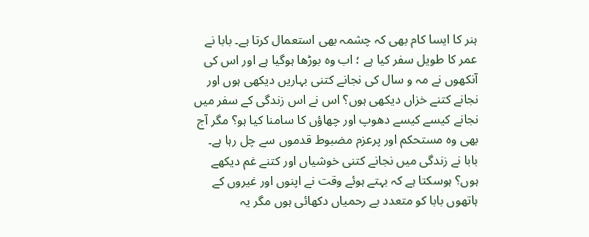ہنر کا ایسا کام بھی کہ چشمہ بھی استعمال کرتا ہے۔ بابا نے عمر کا طویل سفر کیا ہے ؛ اب وہ بوڑھا ہوگیا ہے اور اس کی آنکھوں نے مہ و سال کی نجانے کتنی بہاریں دیکھی ہوں اور نجانے کتنے خزاں دیکھی ہوں؟ اس نے اس زندگی کے سفر میں نجانے کیسے کیسے دھوپ اور چھاؤں کا سامنا کیا ہو؟ مگر آج بھی وہ مستحکم اور پرعزم مضبوط قدموں سے چل رہا ہے۔
بابا نے زندگی میں نجانے کتنی خوشیاں اور کتنے غم دیکھے ہوں؟ ہوسکتا ہے کہ بہتے ہوئے وقت نے اپنوں اور غیروں کے ہاتھوں بابا کو متعدد بے رحمیاں دکھائی ہوں مگر یہ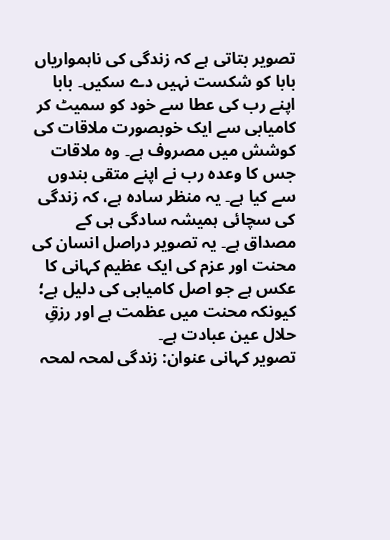تصویر بتاتی ہے کہ زندگی کی ناہمواریاں بابا کو شکست نہیں دے سکیں۔ بابا اپنے رب کی عطا سے خود کو سمیٹ کر کامیابی سے ایک خوبصورت ملاقات کی کوشش میں مصروف ہے۔ وہ ملاقات جس کا وعدہ رب نے اپنے متقی بندوں سے کیا ہے۔ یہ منظر سادہ ہے، کہ زندگی کی سچائی ہمیشہ سادگی ہی کے مصداق ہے۔ یہ تصویر دراصل انسان کی محنت اور عزم کی ایک عظیم کہانی کا عکس ہے جو اصل کامیابی کی دلیل ہے؛ کیونکہ محنت میں عظمت ہے اور رزقِ حلال عین عبادت ہے۔
تصویر کہانی عنوان: زندگی لمحہ لمحہ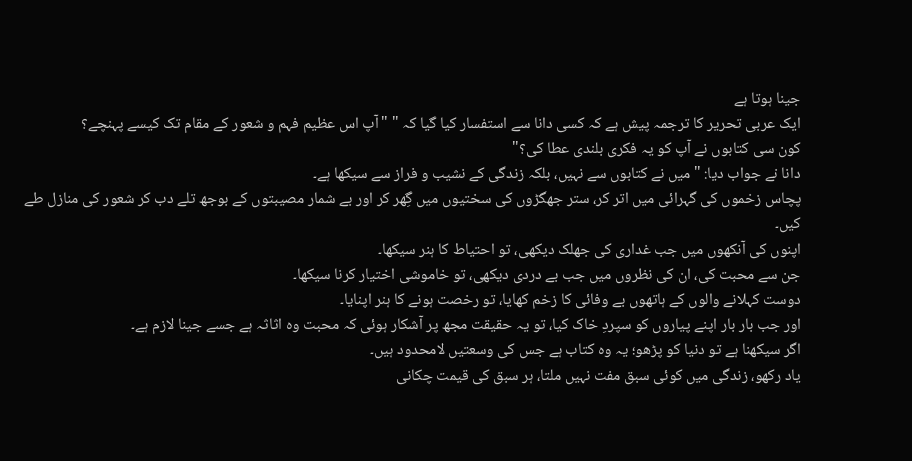جینا ہوتا ہے
ایک عربی تحریر کا ترجمہ پیش ہے کہ کسی دانا سے استفسار کیا گیا کہ " "آپ اس عظیم فہم و شعور کے مقام تک کیسے پہنچے؟
کون سی کتابوں نے آپ کو یہ فکری بلندی عطا کی؟"
دانا نے جواب دیا: "میں نے کتابوں سے نہیں، بلکہ زندگی کے نشیب و فراز سے سیکھا ہے۔
پچاس زخموں کی گہرائی میں اتر کر، ستر جھگڑوں کی سختیوں میں گِھر کر اور بے شمار مصیبتوں کے بوجھ تلے دب کر شعور کی منازل طے کیں۔
اپنوں کی آنکھوں میں جب غداری کی جھلک دیکھی، تو احتیاط کا ہنر سیکھا۔
جن سے محبت کی، ان کی نظروں میں جب بے دردی دیکھی، تو خاموشی اختیار کرنا سیکھا۔
دوست کہلانے والوں کے ہاتھوں بے وفائی کا زخم کھایا، تو رخصت ہونے کا ہنر اپنایا۔
اور جب بار بار اپنے پیاروں کو سپردِ خاک کیا، تو یہ حقیقت مجھ پر آشکار ہوئی کہ محبت وہ اثاثہ ہے جسے جینا لازم ہے۔
اگر سیکھنا ہے تو دنیا کو پڑھو؛ یہ وہ کتاب ہے جس کی وسعتیں لامحدود ہیں۔
یاد رکھو، زندگی میں کوئی سبق مفت نہیں ملتا، ہر سبق کی قیمت چکانی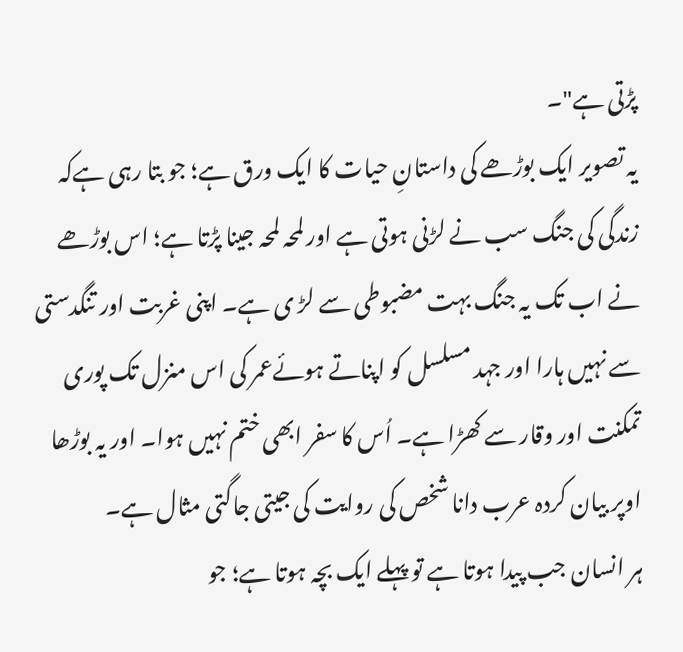پڑتی ہے"۔
یہ تصویر ایک بوڑھے کی داستانِ حیات کا ایک ورق ہے؛ جو بتا رہی ہےکہ زندگی کی جنگ سب نے لڑنی ہوتی ہے اور لمحہ لمحہ جینا پڑتا ہے؛ اس بوڑھے نے اب تک یہ جنگ بہت مضبوطی سے لڑ ی ہے۔ اپنی غربت اور تنگدستی سے نہیں ہارا اور جہد مسلسل کو اپناتے ہوئےعمر کی اس منزل تک پوری تمکنت اور وقار سے کھڑا ہے۔ اُس کا سفر ابھی ختم نہیں ہوا۔ اور یہ بوڑھا اوپر بیان کردہ عرب دانا شخص کی روایت کی جیتی جاگتی مثال ہے۔
ہر انسان جب پیدا ہوتا ہے تو پہلے ایک بچہ ہوتا ہے؛ جو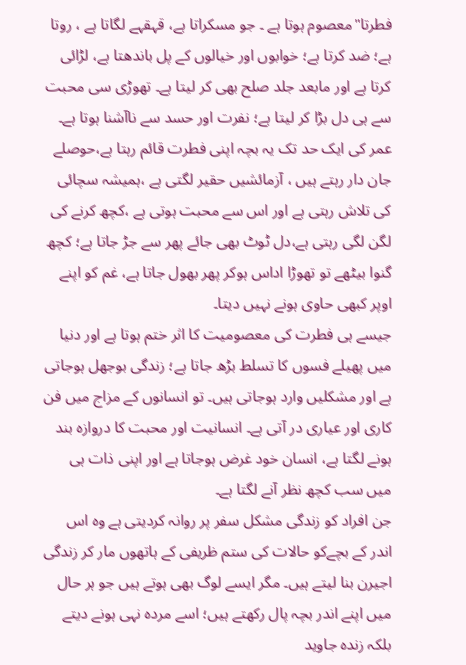فطرتا"معصوم ہوتا ہے ۔ جو مسکراتا ہے، قہقہے لگاتا ہے ، روتا ہے؛ ضد کرتا ہے؛ خوابوں اور خیالوں کے پل باندھتا ہے، لڑائی کرتا ہے اور مابعد جلد صلح بھی کر لیتا ہے۔ تھوڑی سی محبت سے ہی دل بڑا کر لیتا ہے؛ نفرت اور حسد سے ناآشنا ہوتا ہے۔
عمر کی ایک حد تک یہ بچہ اپنی فطرت قائم رہتا ہے،حوصلے جان دار رہتے ہیں ، آزمائشیں حقیر لگتی ہے ،ہمیشہ سچائی کی تلاش رہتی ہے اور اس سے محبت ہوتی ہے ،کچھ کرنے کی لگن لگی رہتی ہے،دل ٹوٹ بھی جائے پھر سے جڑ جاتا ہے؛ کچھ گنوا بیٹھے تو تھوڑا اداس ہوکر پھر بھول جاتا ہے، غم کو اپنے اوپر کبھی حاوی ہونے نہیں دیتا۔
جیسے ہی فطرت کی معصومیت کا اثر ختم ہوتا ہے اور دنیا میں پھیلے فسوں کا تسلط بڑھ جاتا ہے؛ زندگی بوجھل ہوجاتی ہے اور مشکلیں وارد ہوجاتی ہیں۔ تو انسانوں کے مزاج میں فن کاری اور عیاری در آتی ہے۔ انسانیت اور محبت کا دروازہ بند ہونے لگتا ہے، انسان خود غرض ہوجاتا ہے اور اپنی ذات ہی میں سب کچھ نظر آنے لگتا ہے۔
جن افراد کو زندگی مشکل سفر پر روانہ کردیتی ہے وہ اس اندر کے بچےکو حالات کی ستم ظریفی کے ہاتھوں مار کر زندگی اجیرن بنا لیتے ہیں۔ مگر ایسے لوگ بھی ہوتے ہیں جو ہر حال میں اپنے اندر بچہ پال رکھتے ہیں؛ اسے مردہ نہی ہونے دیتے بلکہ زندہ جاوید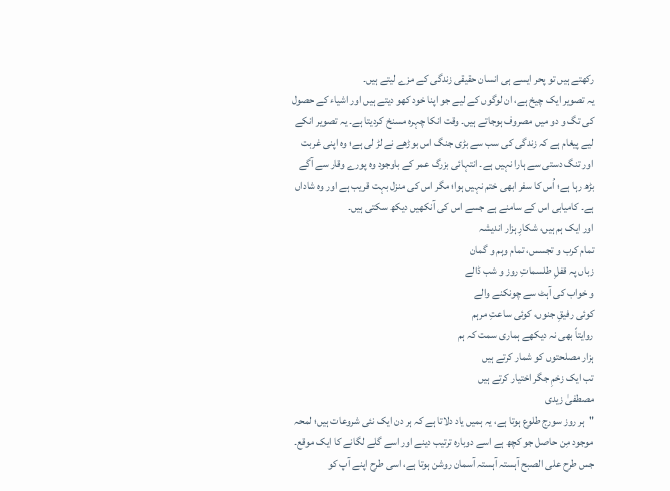رکھتے ہیں تو پحر ایسے ہی انسان حقیقی زندگی کے مزے لیتے ہیں۔
یہ تصویر ایک چیخ ہے، ان لوگوں کے لیے جو اپنا خود کھو دیتے ہیں اور اشیاء کے حصول کی تگ و دو میں مصروف ہوجاتے ہیں۔ وقت انکا چہرہ مسنخ کردیتا ہے۔ یہ تصویر انکے لیے پیغام ہے کہ زندگی کی سب سے بڑی جنگ اس بوڑھے نے لڑ لی ہے؛ وہ اپنی غربت اور تنگ دستی سے ہارا نہیں ہے۔ انتہائی بزرگ عمر کے باوجود وہ پورے وقار سے آگے بڑھ رہا ہے؛ اُس کا سفر ابھی ختم نہیں ہوا؛ مگر اس کی منزل بہت قریب ہے اور وہ شاداں ہے۔ کامیابی اس کے سامنے ہے جسے اس کی آنکھیں دیکھ سکتی ہیں۔
اور ایک ہم ہیں، شکارِ ہزار اندیشہ
تمام کرب و تجسس، تمام وہم و گمان
زباں پہ قفلِ طلسماتِ روز و شب ڈالے
و خواب کی آہٹ سے چونکنے والے
کوئی رفیقِ جنوں، کوئی ساعتِ مرہم
روایتاً بھی نہ دیکھے ہماری سمت کہ ہم
ہزار مصلحتوں کو شمار کرتے ہیں
تب ایک زخمِ جگر اختیار کرتے ہیں
مصطفیٰ زیدی
"ہر روز سورج طلوع ہوتا ہے، یہ ہمیں یاد دلاتا ہے کہ ہر دن ایک نئی شروعات ہیں؛ لمحہ موجود مِن حاصل جو کچھ ہے اسے دوبارہ ترتیب دینے اور اسے گلے لگانے کا ایک موقع۔ جس طرح علی الصبح آہستہ آہستہ آسمان روشن ہوتا ہے، اسی طرح اپنے آپ کو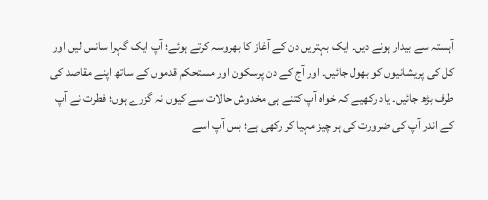آہستہ سے بیدار ہونے دیں۔ ایک بہتریں دن کے آغاز کا بھروسہ کرتے ہوئے؛ آپ ایک گہرا سانس لیں اور کل کی پریشانیوں کو بھول جائیں۔ اور آج کے دن پرسکون اور مستحکم قدموں کے ساتھ اپنے مقاصد کی طرف بڑھ جائیں۔ یاد رکھیے کہ خواہ آپ کتنے ہی مخدوش حالات سے کیوں نہ گزرے ہوں؛ فطرت نے آپ کے اندر آپ کی ضرورت کی ہر چیز مہیا کر رکھی ہے؛ بس آپ اسے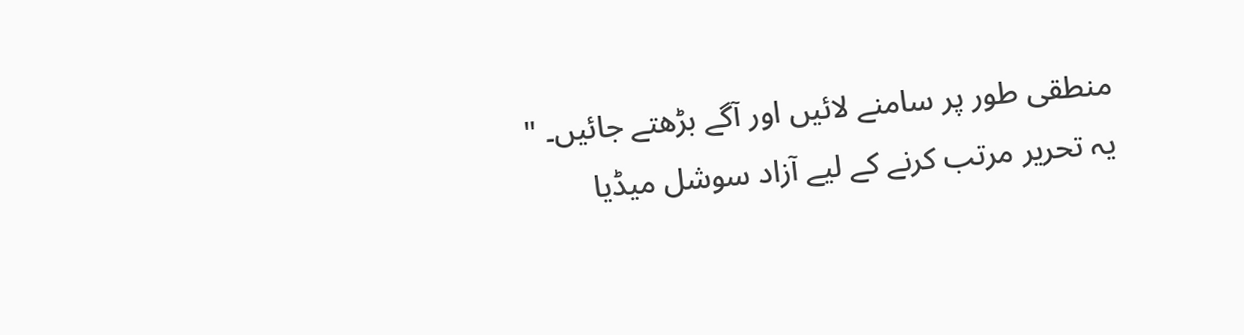منطقی طور پر سامنے لائیں اور آگے بڑھتے جائیں۔ "
یہ تحریر مرتب کرنے کے لیے آزاد سوشل میڈیا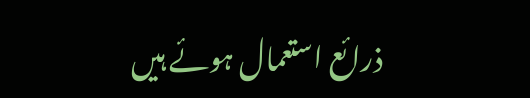ذرائع استعمال ہوئے ہیں